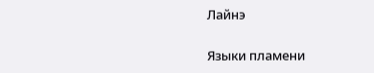Лайнэ

Языки пламени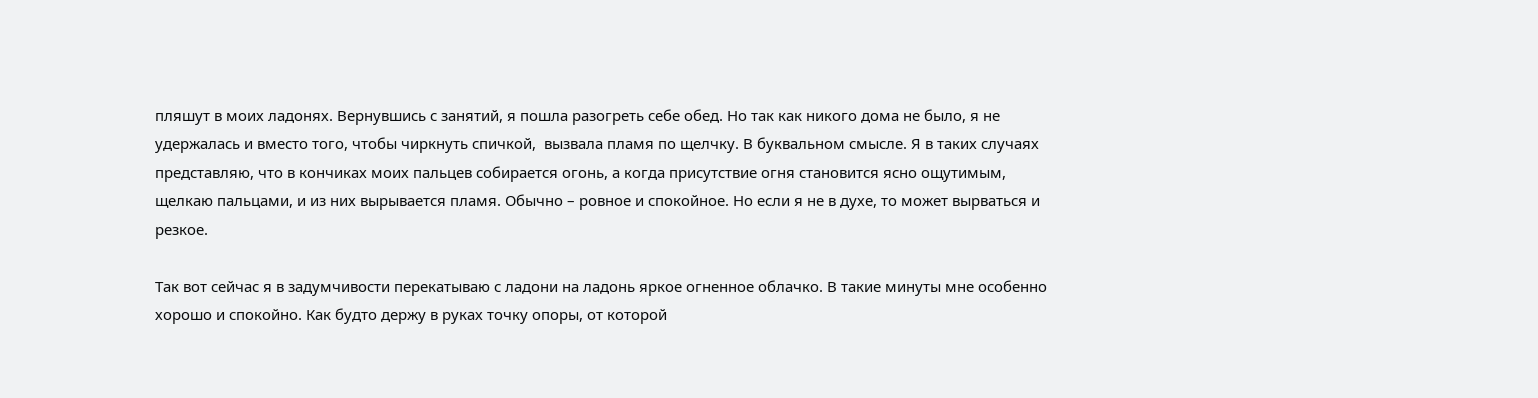пляшут в моих ладонях. Вернувшись с занятий, я пошла разогреть себе обед. Но так как никого дома не было, я не удержалась и вместо того, чтобы чиркнуть спичкой,  вызвала пламя по щелчку. В буквальном смысле. Я в таких случаях представляю, что в кончиках моих пальцев собирается огонь, а когда присутствие огня становится ясно ощутимым, щелкаю пальцами, и из них вырывается пламя. Обычно – ровное и спокойное. Но если я не в духе, то может вырваться и резкое.

Так вот сейчас я в задумчивости перекатываю с ладони на ладонь яркое огненное облачко. В такие минуты мне особенно хорошо и спокойно. Как будто держу в руках точку опоры, от которой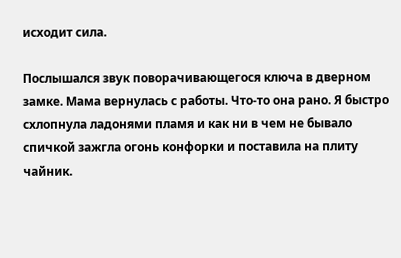исходит сила.

Послышался звук поворачивающегося ключа в дверном замке. Мама вернулась с работы. Что-то она рано. Я быстро схлопнула ладонями пламя и как ни в чем не бывало спичкой зажгла огонь конфорки и поставила на плиту чайник.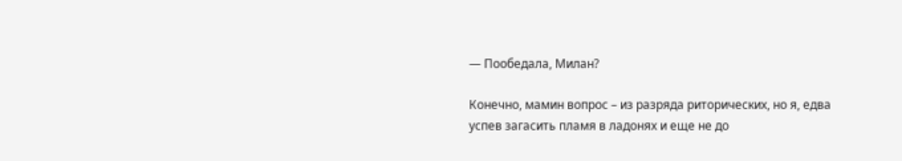— Пообедала, Милан?

Конечно, мамин вопрос – из разряда риторических, но я, едва успев загасить пламя в ладонях и еще не до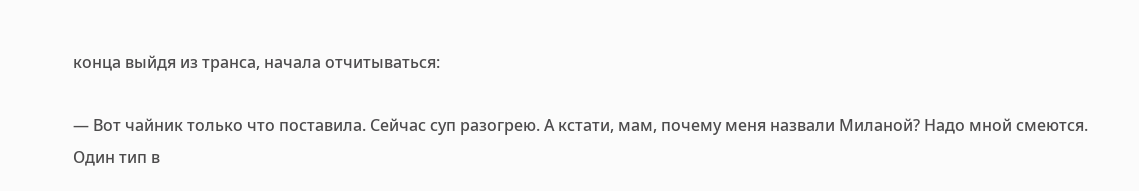конца выйдя из транса, начала отчитываться:

— Вот чайник только что поставила. Сейчас суп разогрею. А кстати, мам, почему меня назвали Миланой? Надо мной смеются. Один тип в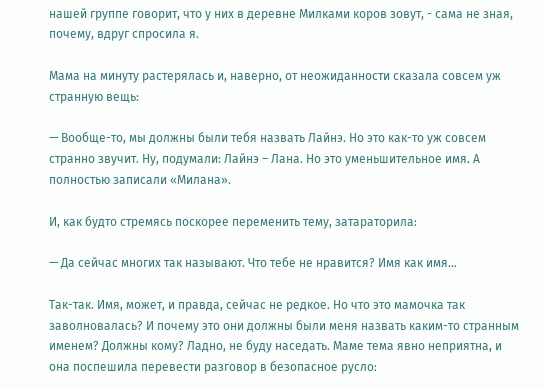нашей группе говорит, что у них в деревне Милками коров зовут, - сама не зная, почему, вдруг спросила я.

Мама на минуту растерялась и, наверно, от неожиданности сказала совсем уж странную вещь:

— Вообще-то, мы должны были тебя назвать Лайнэ. Но это как-то уж совсем странно звучит. Ну, подумали: Лайнэ – Лана. Но это уменьшительное имя. А полностью записали «Милана».

И, как будто стремясь поскорее переменить тему, затараторила:

— Да сейчас многих так называют. Что тебе не нравится? Имя как имя…

Так-так. Имя, может, и правда, сейчас не редкое. Но что это мамочка так заволновалась? И почему это они должны были меня назвать каким-то странным именем? Должны кому? Ладно, не буду наседать. Маме тема явно неприятна, и она поспешила перевести разговор в безопасное русло: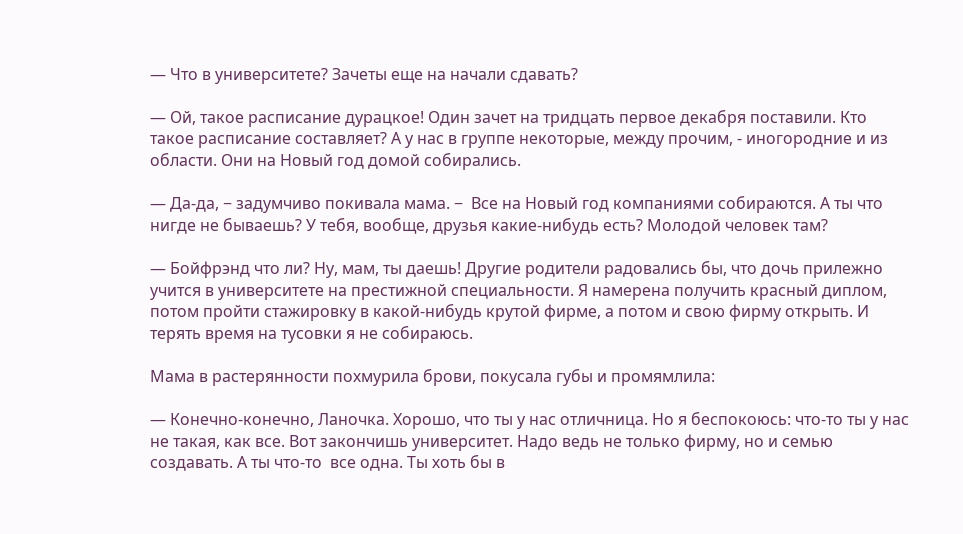— Что в университете? Зачеты еще на начали сдавать?

— Ой, такое расписание дурацкое! Один зачет на тридцать первое декабря поставили. Кто такое расписание составляет? А у нас в группе некоторые, между прочим, - иногородние и из области. Они на Новый год домой собирались.

— Да-да, − задумчиво покивала мама. −  Все на Новый год компаниями собираются. А ты что нигде не бываешь? У тебя, вообще, друзья какие-нибудь есть? Молодой человек там?

— Бойфрэнд что ли? Ну, мам, ты даешь! Другие родители радовались бы, что дочь прилежно учится в университете на престижной специальности. Я намерена получить красный диплом, потом пройти стажировку в какой-нибудь крутой фирме, а потом и свою фирму открыть. И терять время на тусовки я не собираюсь.

Мама в растерянности похмурила брови, покусала губы и промямлила:

— Конечно-конечно, Ланочка. Хорошо, что ты у нас отличница. Но я беспокоюсь: что-то ты у нас не такая, как все. Вот закончишь университет. Надо ведь не только фирму, но и семью создавать. А ты что-то  все одна. Ты хоть бы в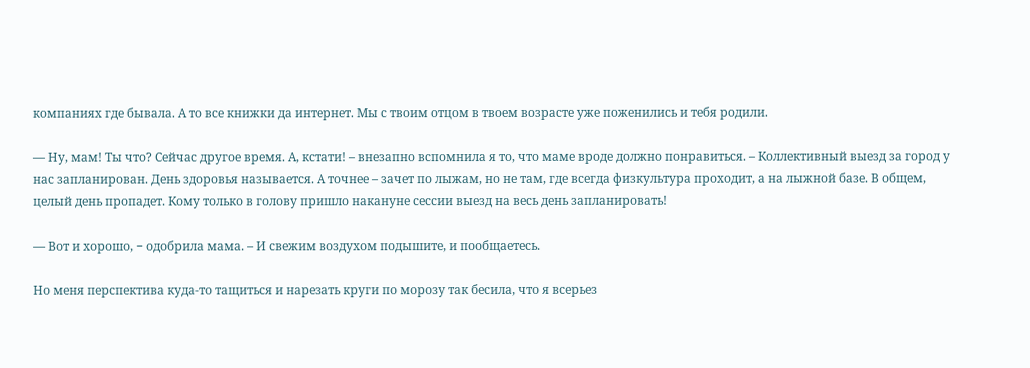компаниях где бывала. А то все книжки да интернет. Мы с твоим отцом в твоем возрасте уже поженились и тебя родили.

— Ну, мам! Ты что? Сейчас другое время. А, кстати! – внезапно вспомнила я то, что маме вроде должно понравиться. – Коллективный выезд за город у нас запланирован. День здоровья называется. А точнее – зачет по лыжам, но не там, где всегда физкультура проходит, а на лыжной базе. В общем, целый день пропадет. Кому только в голову пришло накануне сессии выезд на весь день запланировать!

— Вот и хорошо, − одобрила мама. – И свежим воздухом подышите, и пообщаетесь.

Но меня перспектива куда-то тащиться и нарезать круги по морозу так бесила, что я всерьез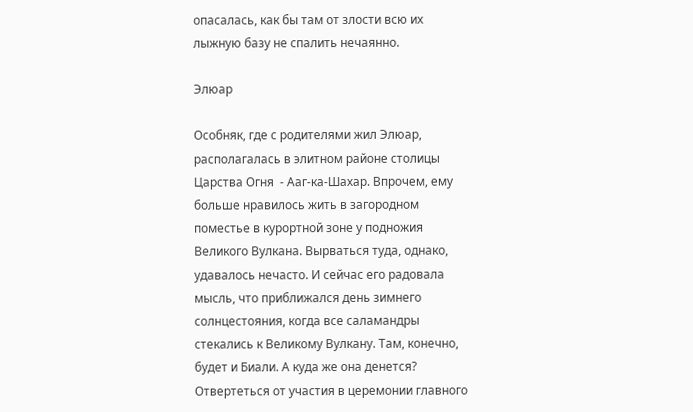опасалась, как бы там от злости всю их лыжную базу не спалить нечаянно.

Элюар

Особняк, где с родителями жил Элюар, располагалась в элитном районе столицы Царства Огня  - Ааг-ка-Шахар. Впрочем, ему больше нравилось жить в загородном поместье в курортной зоне у подножия Великого Вулкана. Вырваться туда, однако, удавалось нечасто. И сейчас его радовала мысль, что приближался день зимнего солнцестояния, когда все саламандры стекались к Великому Вулкану. Там, конечно, будет и Биали. А куда же она денется? Отвертеться от участия в церемонии главного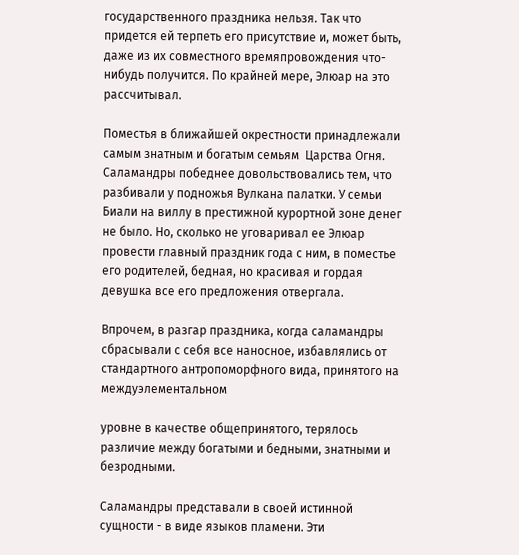государственного праздника нельзя. Так что придется ей терпеть его присутствие и, может быть, даже из их совместного времяпровождения что-нибудь получится. По крайней мере, Элюар на это рассчитывал.

Поместья в ближайшей окрестности принадлежали самым знатным и богатым семьям  Царства Огня. Саламандры победнее довольствовались тем, что разбивали у подножья Вулкана палатки. У семьи Биали на виллу в престижной курортной зоне денег не было. Но, сколько не уговаривал ее Элюар провести главный праздник года с ним, в поместье его родителей, бедная, но красивая и гордая девушка все его предложения отвергала.

Впрочем, в разгар праздника, когда саламандры сбрасывали с себя все наносное, избавлялись от стандартного антропоморфного вида, принятого на междуэлементальном

уровне в качестве общепринятого, терялось различие между богатыми и бедными, знатными и безродными.

Саламандры представали в своей истинной сущности - в виде языков пламени. Эти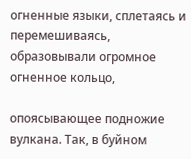огненные языки, сплетаясь и перемешиваясь, образовывали огромное огненное кольцо,

опоясывающее подножие вулкана. Так, в буйном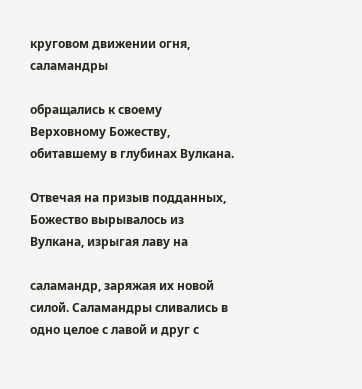круговом движении огня, саламандры

обращались к своему Верховному Божеству, обитавшему в глубинах Вулкана.

Отвечая на призыв подданных, Божество вырывалось из Вулкана, изрыгая лаву на

саламандр, заряжая их новой силой. Саламандры сливались в одно целое с лавой и друг с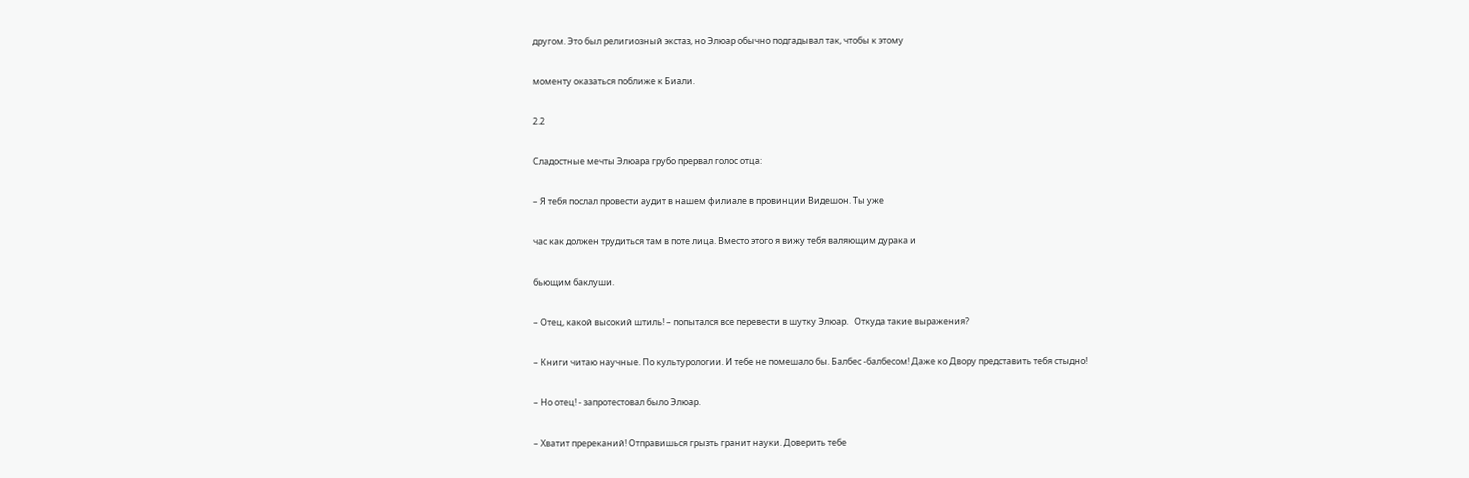другом. Это был религиозный экстаз, но Элюар обычно подгадывал так, чтобы к этому

моменту оказаться поближе к Биали.

2.2

Сладостные мечты Элюара грубо прервал голос отца:

– Я тебя послал провести аудит в нашем филиале в провинции Видешон. Ты уже

час как должен трудиться там в поте лица. Вместо этого я вижу тебя валяющим дурака и

бьющим баклуши.

– Отец, какой высокий штиль! – попытался все перевести в шутку Элюар.   Откуда такие выражения?

– Книги читаю научные. По культурологии. И тебе не помешало бы. Балбес -балбесом! Даже ко Двору представить тебя стыдно!

– Но отец! - запротестовал было Элюар.

– Хватит пререканий! Отправишься грызть гранит науки. Доверить тебе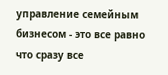управление семейным бизнесом - это все равно что сразу все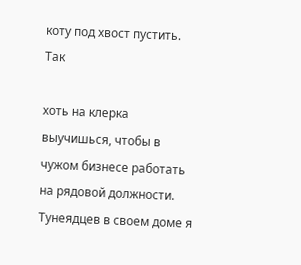коту под хвост пустить. Так

хоть на клерка выучишься, чтобы в чужом бизнесе работать на рядовой должности. Тунеядцев в своем доме я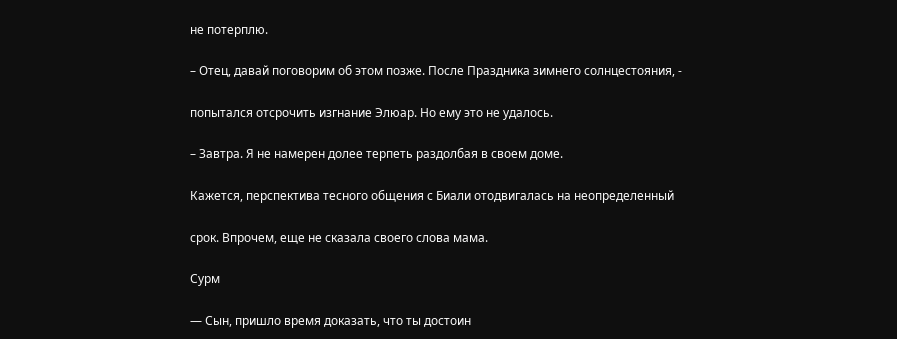не потерплю.

– Отец, давай поговорим об этом позже. После Праздника зимнего солнцестояния, -

попытался отсрочить изгнание Элюар. Но ему это не удалось.

– Завтра. Я не намерен долее терпеть раздолбая в своем доме.

Кажется, перспектива тесного общения с Биали отодвигалась на неопределенный

срок. Впрочем, еще не сказала своего слова мама.

Сурм

— Сын, пришло время доказать, что ты достоин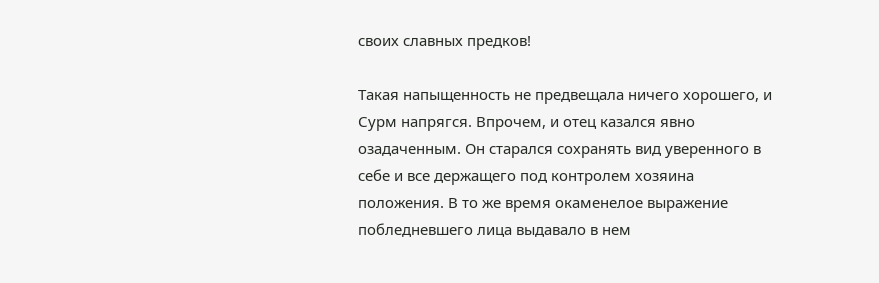своих славных предков!

Такая напыщенность не предвещала ничего хорошего, и Сурм напрягся. Впрочем, и отец казался явно озадаченным. Он старался сохранять вид уверенного в себе и все держащего под контролем хозяина положения. В то же время окаменелое выражение побледневшего лица выдавало в нем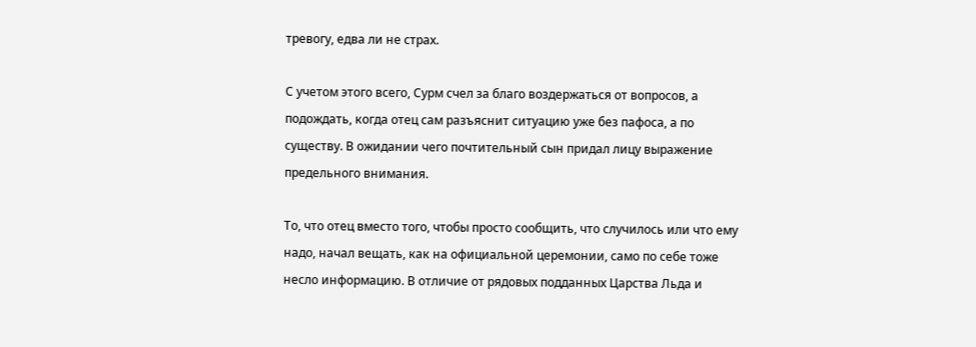тревогу, едва ли не страх.

С учетом этого всего, Сурм счел за благо воздержаться от вопросов, а подождать, когда отец сам разъяснит ситуацию уже без пафоса, а по существу. В ожидании чего почтительный сын придал лицу выражение предельного внимания.

То, что отец вместо того, чтобы просто сообщить, что случилось или что ему надо, начал вещать, как на официальной церемонии, само по себе тоже несло информацию. В отличие от рядовых подданных Царства Льда и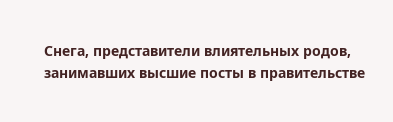Снега, представители влиятельных родов, занимавших высшие посты в правительстве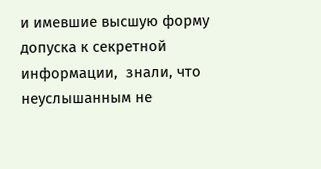и имевшие высшую форму допуска к секретной информации,  знали, что неуслышанным не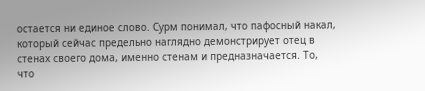остается ни единое слово. Сурм понимал, что пафосный накал, который сейчас предельно наглядно демонстрирует отец в стенах своего дома, именно стенам и предназначается. То, что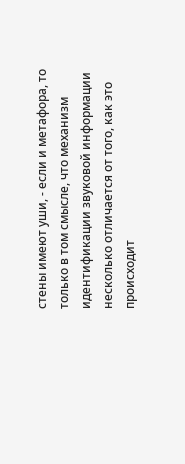стены имеют уши, - если и метафора, то только в том смысле, что механизм идентификации звуковой информации несколько отличается от того, как это происходит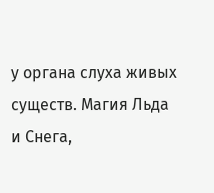у органа слуха живых существ. Магия Льда и Снега,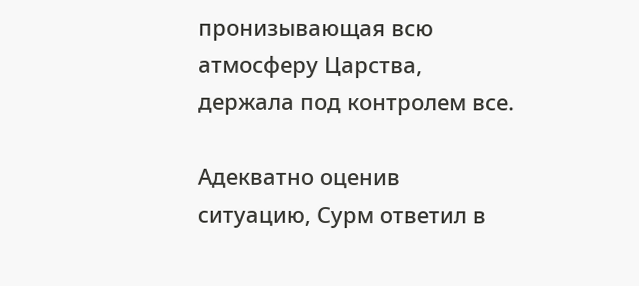пронизывающая всю атмосферу Царства, держала под контролем все.

Адекватно оценив ситуацию, Сурм ответил в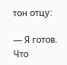тон отцу:

— Я готов. Что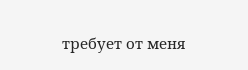требует от меня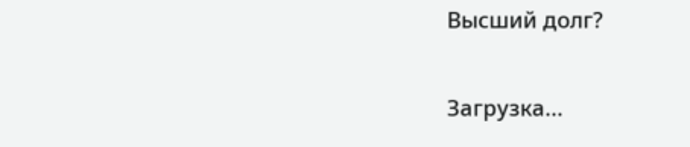Высший долг?

Загрузка...